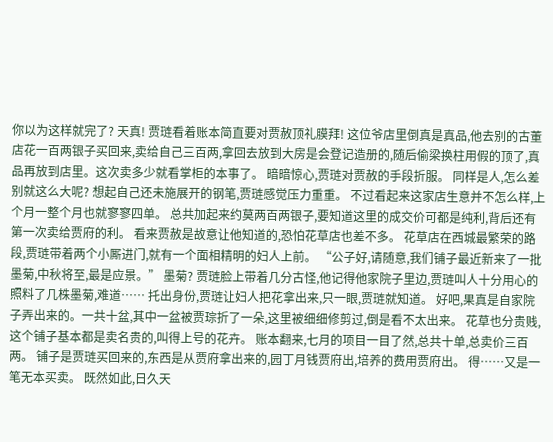你以为这样就完了? 天真! 贾琏看着账本简直要对贾赦顶礼膜拜! 这位爷店里倒真是真品,他去别的古董店花一百两银子买回来,卖给自己三百两,拿回去放到大房是会登记造册的,随后偷梁换柱用假的顶了,真品再放到店里。这次卖多少就看掌柜的本事了。 暗暗惊心,贾琏对贾赦的手段折服。 同样是人,怎么差别就这么大呢? 想起自己还未施展开的钢笔,贾琏感觉压力重重。 不过看起来这家店生意并不怎么样,上个月一整个月也就寥寥四单。 总共加起来约莫两百两银子,要知道这里的成交价可都是纯利,背后还有第一次卖给贾府的利。 看来贾赦是故意让他知道的,恐怕花草店也差不多。 花草店在西城最繁荣的路段,贾琏带着两个小厮进门,就有一个面相精明的妇人上前。 “公子好,请随意,我们铺子最近新来了一批墨菊,中秋将至,最是应景。” 墨菊? 贾琏脸上带着几分古怪,他记得他家院子里边,贾琏叫人十分用心的照料了几株墨菊,难道…… 托出身份,贾琏让妇人把花拿出来,只一眼,贾琏就知道。 好吧,果真是自家院子弄出来的。一共十盆,其中一盆被贾琮折了一朵,这里被细细修剪过,倒是看不太出来。 花草也分贵贱,这个铺子基本都是卖名贵的,叫得上号的花卉。 账本翻来,七月的项目一目了然,总共十单,总卖价三百两。 铺子是贾琏买回来的,东西是从贾府拿出来的,园丁月钱贾府出,培养的费用贾府出。 得……又是一笔无本买卖。 既然如此,日久天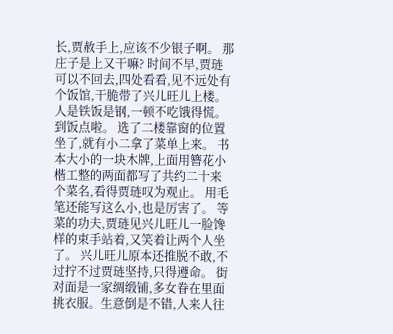长,贾赦手上,应该不少银子啊。 那庄子是上又干嘛? 时间不早,贾琏可以不回去,四处看看,见不远处有个饭馆,干脆带了兴儿旺儿上楼。 人是铁饭是钢,一顿不吃饿得慌。 到饭点啦。 选了二楼靠窗的位置坐了,就有小二拿了菜单上来。 书本大小的一块木牌,上面用簪花小楷工整的两面都写了共约二十来个菜名,看得贾琏叹为观止。 用毛笔还能写这么小,也是厉害了。 等菜的功夫,贾琏见兴儿旺儿一脸馋样的束手站着,又笑着让两个人坐了。 兴儿旺儿原本还推脱不敢,不过拧不过贾琏坚持,只得遵命。 街对面是一家绸缎铺,多女眷在里面挑衣服。生意倒是不错,人来人往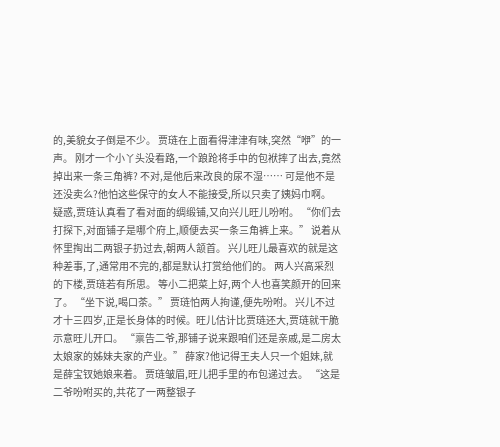的,美貌女子倒是不少。 贾琏在上面看得津津有味,突然“咿”的一声。 刚才一个小丫头没看路,一个踉跄将手中的包袱摔了出去,竟然掉出来一条三角裤? 不对,是他后来改良的尿不湿…… 可是他不是还没卖么?他怕这些保守的女人不能接受,所以只卖了姨妈巾啊。 疑惑,贾琏认真看了看对面的绸缎铺,又向兴儿旺儿吩咐。 “你们去打探下,对面铺子是哪个府上,顺便去买一条三角裤上来。” 说着从怀里掏出二两银子扔过去,朝两人颔首。 兴儿旺儿最喜欢的就是这种差事,了,通常用不完的,都是默认打赏给他们的。 两人兴高采烈的下楼,贾琏若有所思。 等小二把菜上好,两个人也喜笑颜开的回来了。 “坐下说,喝口茶。” 贾琏怕两人拘谨,便先吩咐。 兴儿不过才十三四岁,正是长身体的时候。旺儿估计比贾琏还大,贾琏就干脆示意旺儿开口。 “禀告二爷,那铺子说来跟咱们还是亲戚,是二房太太娘家的姊妹夫家的产业。” 薛家?他记得王夫人只一个姐妹,就是薛宝钗她娘来着。 贾琏皱眉,旺儿把手里的布包递过去。 “这是二爷吩咐买的,共花了一两整银子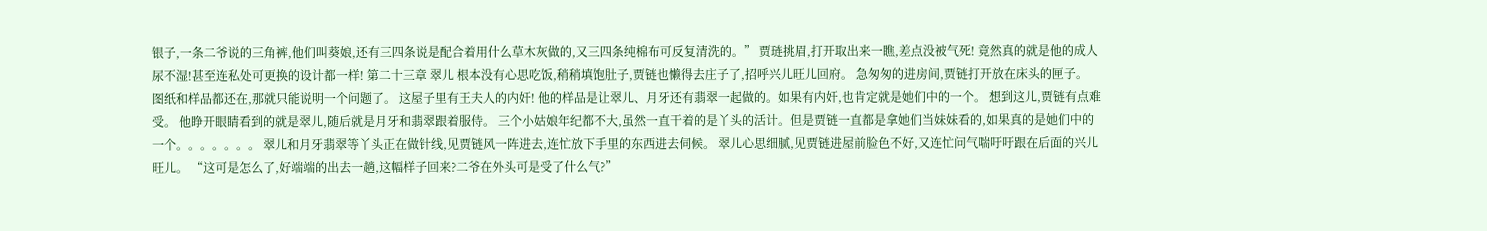银子,一条二爷说的三角裤,他们叫葵娘,还有三四条说是配合着用什么草木灰做的,又三四条纯棉布可反复清洗的。” 贾琏挑眉,打开取出来一瞧,差点没被气死! 竟然真的就是他的成人尿不湿!甚至连私处可更换的设计都一样! 第二十三章 翠儿 根本没有心思吃饭,稍稍填饱肚子,贾链也懒得去庄子了,招呼兴儿旺儿回府。 急匆匆的进房间,贾链打开放在床头的匣子。 图纸和样品都还在,那就只能说明一个问题了。 这屋子里有王夫人的内奸! 他的样品是让翠儿、月牙还有翡翠一起做的。如果有内奸,也肯定就是她们中的一个。 想到这儿,贾链有点难受。 他睁开眼睛看到的就是翠儿,随后就是月牙和翡翠跟着服侍。 三个小姑娘年纪都不大,虽然一直干着的是丫头的活计。但是贾链一直都是拿她们当妹妹看的,如果真的是她们中的一个。。。。。。。 翠儿和月牙翡翠等丫头正在做针线,见贾链风一阵进去,连忙放下手里的东西进去伺候。 翠儿心思细腻,见贾链进屋前脸色不好,又连忙问气喘吁吁跟在后面的兴儿旺儿。 “这可是怎么了,好端端的出去一趟,这幅样子回来?二爷在外头可是受了什么气?”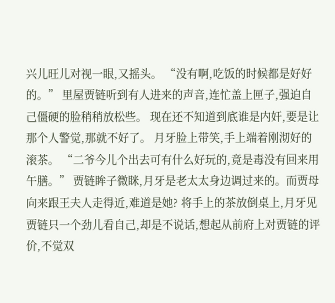兴儿旺儿对视一眼,又摇头。 “没有啊,吃饭的时候都是好好的。” 里屋贾链听到有人进来的声音,连忙盖上匣子,强迫自己僵硬的脸稍稍放松些。 现在还不知道到底谁是内奸,要是让那个人警觉,那就不好了。 月牙脸上带笑,手上端着刚沏好的滚茶。 “二爷今儿个出去可有什么好玩的,竟是毒没有回来用午膳。” 贾链眸子微眯,月牙是老太太身边调过来的。而贾母向来跟王夫人走得近,难道是她? 将手上的茶放倒桌上,月牙见贾链只一个劲儿看自己,却是不说话,想起从前府上对贾链的评价,不觉双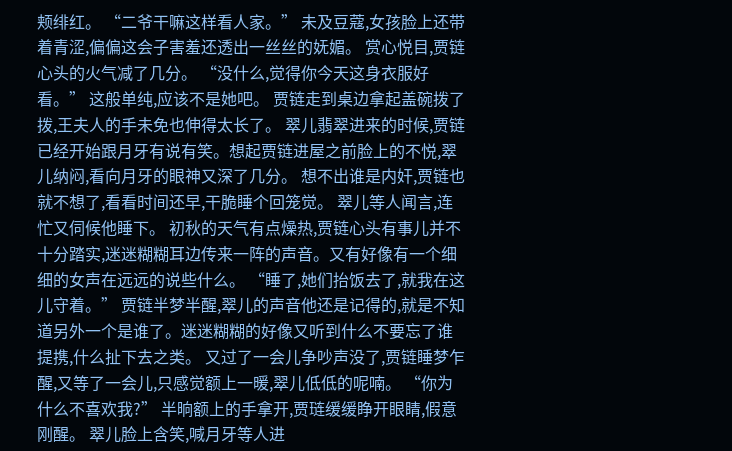颊绯红。 “二爷干嘛这样看人家。” 未及豆蔻,女孩脸上还带着青涩,偏偏这会子害羞还透出一丝丝的妩媚。 赏心悦目,贾链心头的火气减了几分。 “没什么,觉得你今天这身衣服好看。” 这般单纯,应该不是她吧。 贾链走到桌边拿起盖碗拨了拨,王夫人的手未免也伸得太长了。 翠儿翡翠进来的时候,贾链已经开始跟月牙有说有笑。想起贾链进屋之前脸上的不悦,翠儿纳闷,看向月牙的眼神又深了几分。 想不出谁是内奸,贾链也就不想了,看看时间还早,干脆睡个回笼觉。 翠儿等人闻言,连忙又伺候他睡下。 初秋的天气有点燥热,贾链心头有事儿并不十分踏实,迷迷糊糊耳边传来一阵的声音。又有好像有一个细细的女声在远远的说些什么。 “睡了,她们抬饭去了,就我在这儿守着。” 贾链半梦半醒,翠儿的声音他还是记得的,就是不知道另外一个是谁了。迷迷糊糊的好像又听到什么不要忘了谁提携,什么扯下去之类。 又过了一会儿争吵声没了,贾链睡梦乍醒,又等了一会儿,只感觉额上一暖,翠儿低低的呢喃。 “你为什么不喜欢我?” 半晌额上的手拿开,贾琏缓缓睁开眼睛,假意刚醒。 翠儿脸上含笑,喊月牙等人进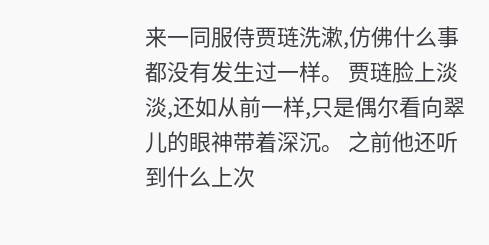来一同服侍贾琏洗漱,仿佛什么事都没有发生过一样。 贾琏脸上淡淡,还如从前一样,只是偶尔看向翠儿的眼神带着深沉。 之前他还听到什么上次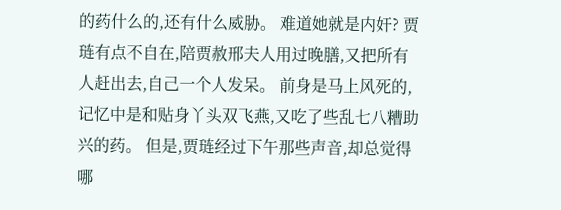的药什么的,还有什么威胁。 难道她就是内奸? 贾琏有点不自在,陪贾赦邢夫人用过晚膳,又把所有人赶出去,自己一个人发呆。 前身是马上风死的,记忆中是和贴身丫头双飞燕,又吃了些乱七八糟助兴的药。 但是,贾琏经过下午那些声音,却总觉得哪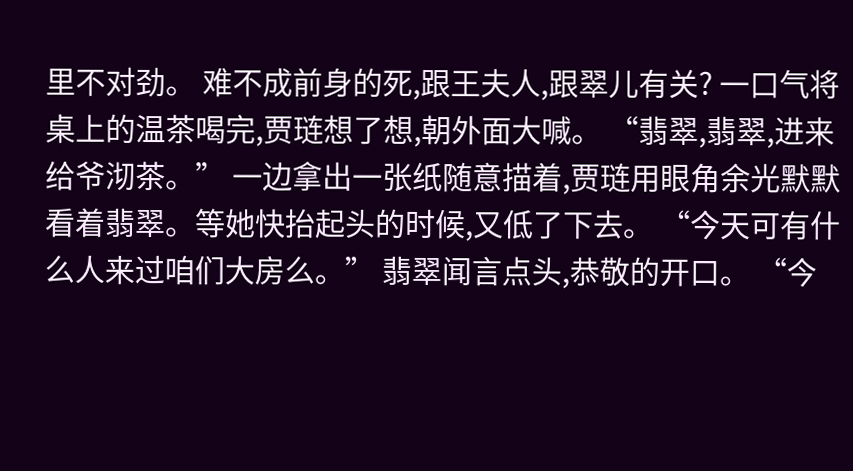里不对劲。 难不成前身的死,跟王夫人,跟翠儿有关? 一口气将桌上的温茶喝完,贾琏想了想,朝外面大喊。 “翡翠,翡翠,进来给爷沏茶。” 一边拿出一张纸随意描着,贾琏用眼角余光默默看着翡翠。等她快抬起头的时候,又低了下去。 “今天可有什么人来过咱们大房么。” 翡翠闻言点头,恭敬的开口。 “今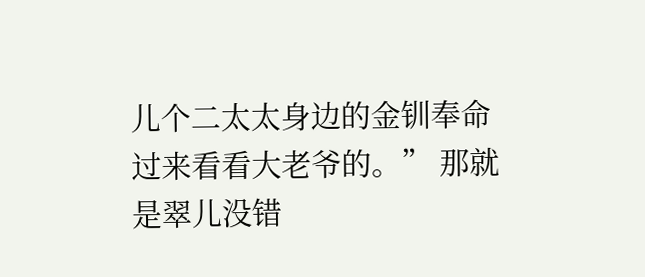儿个二太太身边的金钏奉命过来看看大老爷的。” 那就是翠儿没错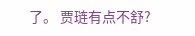了。 贾琏有点不舒?